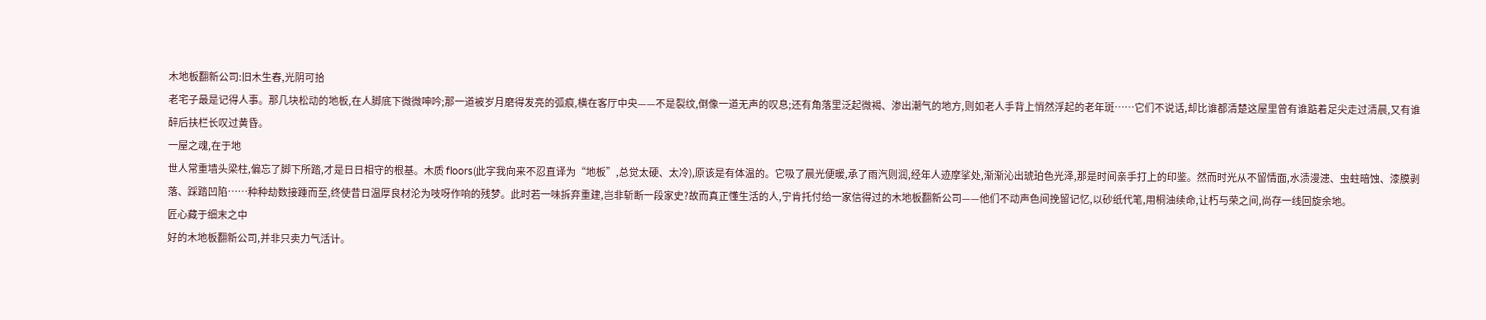木地板翻新公司:旧木生春,光阴可拾
老宅子最是记得人事。那几块松动的地板,在人脚底下微微呻吟;那一道被岁月磨得发亮的弧痕,横在客厅中央——不是裂纹,倒像一道无声的叹息;还有角落里泛起微褐、渗出潮气的地方,则如老人手背上悄然浮起的老年斑……它们不说话,却比谁都清楚这屋里曾有谁踮着足尖走过清晨,又有谁醉后扶栏长叹过黄昏。
一屋之魂,在于地
世人常重墙头梁柱,偏忘了脚下所踏,才是日日相守的根基。木质 floors(此字我向来不忍直译为“地板”,总觉太硬、太冷),原该是有体温的。它吸了晨光便暖,承了雨汽则润,经年人迹摩挲处,渐渐沁出琥珀色光泽,那是时间亲手打上的印鉴。然而时光从不留情面,水渍漫漶、虫蛀暗蚀、漆膜剥落、踩踏凹陷……种种劫数接踵而至,终使昔日温厚良材沦为吱呀作响的残梦。此时若一味拆弃重建,岂非斩断一段家史?故而真正懂生活的人,宁肯托付给一家信得过的木地板翻新公司——他们不动声色间挽留记忆,以砂纸代笔,用桐油续命,让朽与荣之间,尚存一线回旋余地。
匠心藏于细末之中
好的木地板翻新公司,并非只卖力气活计。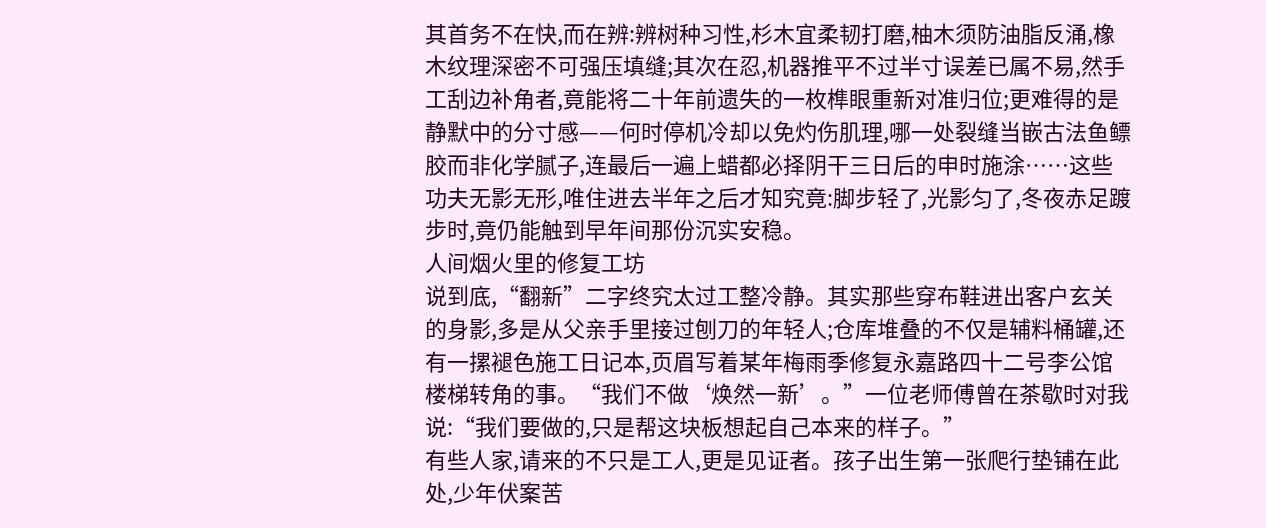其首务不在快,而在辨:辨树种习性,杉木宜柔韧打磨,柚木须防油脂反涌,橡木纹理深密不可强压填缝;其次在忍,机器推平不过半寸误差已属不易,然手工刮边补角者,竟能将二十年前遗失的一枚榫眼重新对准归位;更难得的是静默中的分寸感——何时停机冷却以免灼伤肌理,哪一处裂缝当嵌古法鱼鳔胶而非化学腻子,连最后一遍上蜡都必择阴干三日后的申时施涂……这些功夫无影无形,唯住进去半年之后才知究竟:脚步轻了,光影匀了,冬夜赤足踱步时,竟仍能触到早年间那份沉实安稳。
人间烟火里的修复工坊
说到底,“翻新”二字终究太过工整冷静。其实那些穿布鞋进出客户玄关的身影,多是从父亲手里接过刨刀的年轻人;仓库堆叠的不仅是辅料桶罐,还有一摞褪色施工日记本,页眉写着某年梅雨季修复永嘉路四十二号李公馆楼梯转角的事。“我们不做‘焕然一新’。”一位老师傅曾在茶歇时对我说:“我们要做的,只是帮这块板想起自己本来的样子。”
有些人家,请来的不只是工人,更是见证者。孩子出生第一张爬行垫铺在此处,少年伏案苦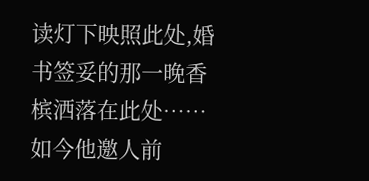读灯下映照此处,婚书签妥的那一晚香槟洒落在此处……如今他邀人前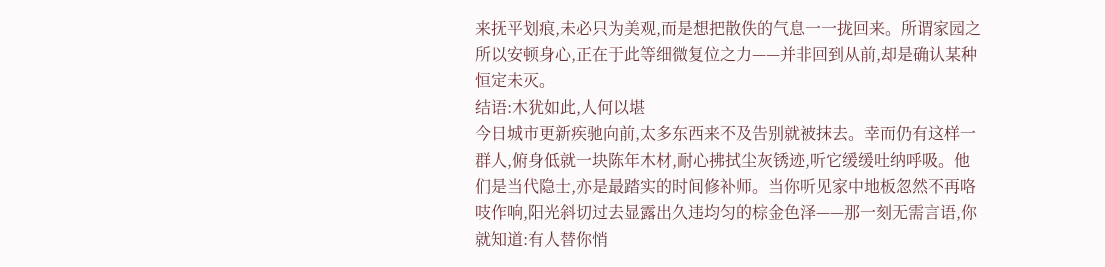来抚平划痕,未必只为美观,而是想把散佚的气息一一拢回来。所谓家园之所以安顿身心,正在于此等细微复位之力——并非回到从前,却是确认某种恒定未灭。
结语:木犹如此,人何以堪
今日城市更新疾驰向前,太多东西来不及告别就被抹去。幸而仍有这样一群人,俯身低就一块陈年木材,耐心拂拭尘灰锈迹,听它缓缓吐纳呼吸。他们是当代隐士,亦是最踏实的时间修补师。当你听见家中地板忽然不再咯吱作响,阳光斜切过去显露出久违均匀的棕金色泽——那一刻无需言语,你就知道:有人替你悄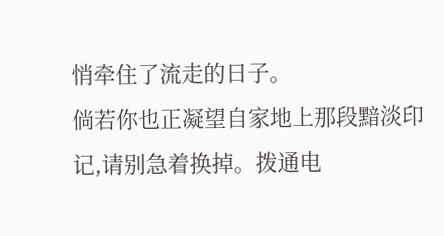悄牵住了流走的日子。
倘若你也正凝望自家地上那段黯淡印记,请别急着换掉。拨通电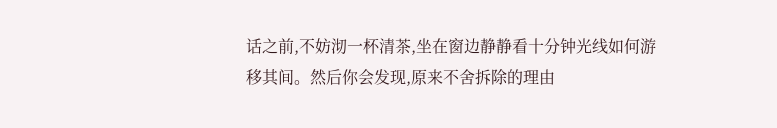话之前,不妨沏一杯清茶,坐在窗边静静看十分钟光线如何游移其间。然后你会发现,原来不舍拆除的理由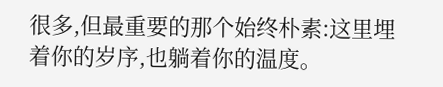很多,但最重要的那个始终朴素:这里埋着你的岁序,也躺着你的温度。